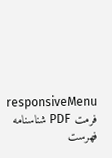responsiveMenu
فرمت PDF شناسنامه فهرست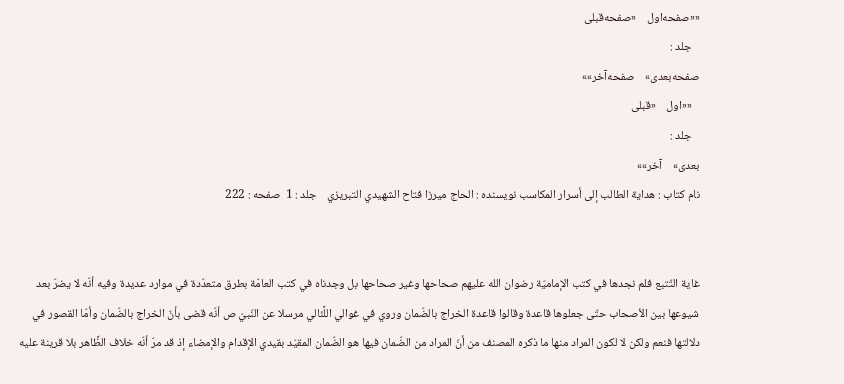««صفحه‌اول    «صفحه‌قبلی
   جلد :
صفحه‌بعدی»    صفحه‌آخر»»
   ««اول    «قبلی
   جلد :
بعدی»    آخر»»
نام کتاب : هداية الطالب إلى أسرار المكاسب نویسنده : الحاج ميرزا فتاح الشهيدي التبريزي    جلد : 1  صفحه : 222


غاية التّتبع فلم نجدها في كتب الإماميّة رضوان الله عليهم صحاحها وغير صحاحها بل وجدناه في كتب العامّة بطرق متعدّدة في موارد عديدة وفيه أنّه لا يضرّ بعد شيوعها بين الأصحاب حتّى جعلوها قاعدة وقالوا قاعدة الخراج بالضّمان وروي في غوالي اللَّئالي مرسلا عن النّبيّ ص أنّه قضى بأنّ الخراج بالضّمان وأمّا القصور في دلالتها فنعم ولكن لا لكون المراد منها ما ذكره المصنف من أنّ المراد من الضّمان فيها هو الضّمان المقيّد بقيدي الإقدام والإمضاء إذ قد مرّ أنّه خلاف الظَّاهر بلا قرينة عليه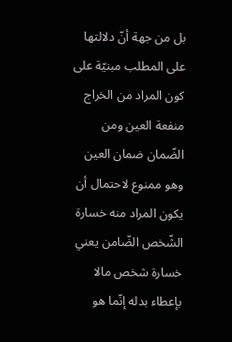بل من جهة أنّ دلالتها على المطلب مبنيّة على كون المراد من الخراج منفعة العين ومن الضّمان ضمان العين وهو ممنوع لاحتمال أن يكون المراد منه خسارة الشّخص الضّامن يعني خسارة شخص مالا بإعطاء بدله إنّما هو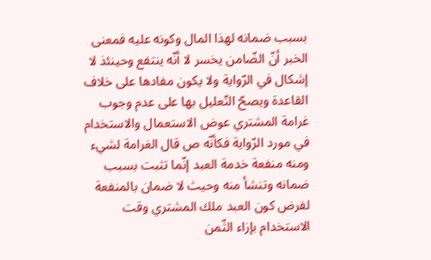بسبب ضمانه لهذا المال وكونه عليه فمعنى الخبر أنّ الضّامن يخسر لا أنّه ينتفع وحينئذ لا إشكال في الرّواية ولا يكون مفادها على خلاف القاعدة ويصحّ التّعليل بها على عدم وجوب غرامة المشتري عوض الاستعمال والاستخدام في مورد الرّواية فكأنّه ص قال الغرامة لشيء ومنه منفعة خدمة العبد إنّما تثبت بسبب ضمانه وتنشأ منه وحيث لا ضمان بالمنفعة لفرض كون العبد ملك المشتري وقت الاستخدام بإزاء الثّمن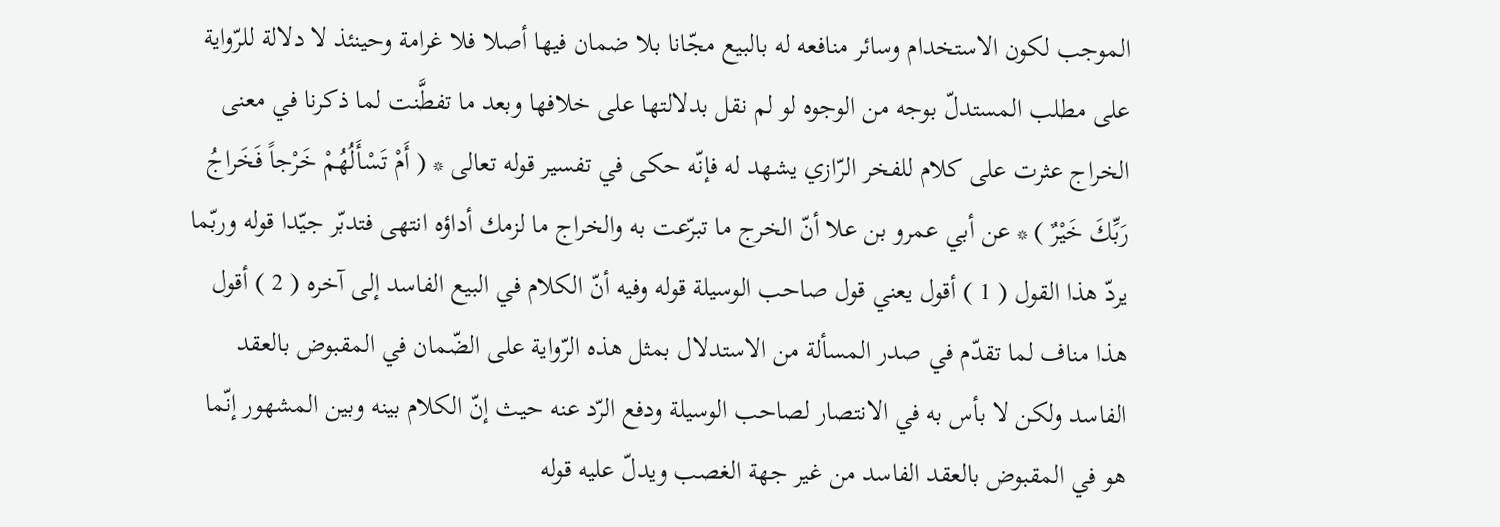الموجب لكون الاستخدام وسائر منافعه له بالبيع مجّانا بلا ضمان فيها أصلا فلا غرامة وحينئذ لا دلالة للرّواية على مطلب المستدلّ بوجه من الوجوه لو لم نقل بدلالتها على خلافها وبعد ما تفطَّنت لما ذكرنا في معنى الخراج عثرت على كلام للفخر الرّازي يشهد له فإنّه حكى في تفسير قوله تعالى * ( أَمْ تَسْأَلُهُمْ خَرْجاً فَخَراجُ رَبِّكَ خَيْرٌ ) * عن أبي عمرو بن علا أنّ الخرج ما تبرّعت به والخراج ما لزمك أداؤه انتهى فتدبّر جيّدا قوله وربّما يردّ هذا القول ( 1 ) أقول يعني قول صاحب الوسيلة قوله وفيه أنّ الكلام في البيع الفاسد إلى آخره ( 2 ) أقول هذا مناف لما تقدّم في صدر المسألة من الاستدلال بمثل هذه الرّواية على الضّمان في المقبوض بالعقد الفاسد ولكن لا بأس به في الانتصار لصاحب الوسيلة ودفع الرّد عنه حيث إنّ الكلام بينه وبين المشهور إنّما هو في المقبوض بالعقد الفاسد من غير جهة الغصب ويدلّ عليه قوله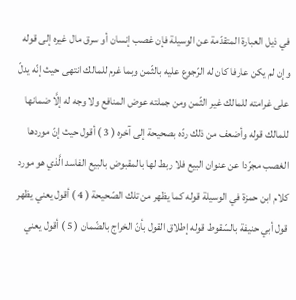في ذيل العبارة المتقدّمة عن الوسيلة فإن غصب إنسان أو سرق مال غيره إلى قوله وإن لم يكن عارفا كان له الرّجوع عليه بالثّمن وبما غرم للمالك انتهى حيث إنّه يدلّ على غرامته للمالك غير الثّمن ومن جملته عوض المنافع ولا وجه له إلَّا ضمانها للمالك قوله وأضعف من ذلك ردّه بصحيحة إلى آخره ( 3 ) أقول حيث إنّ موردها الغصب مجرّدا عن عنوان البيع فلا ربط لها بالمقبوض بالبيع الفاسد الَّذي هو مورد كلام ابن حمزة في الوسيلة قوله كما يظهر من تلك الصّحيحة ( 4 ) أقول يعني يظهر قول أبي حنيفة بالسّقوط قوله إطلاق القول بأنّ الخراج بالضّمان ( 5 ) أقول يعني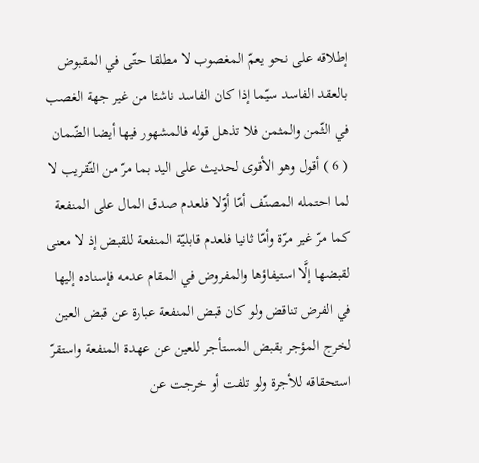إطلاقه على نحو يعمّ المغصوب لا مطلقا حتّى في المقبوض بالعقد الفاسد سيّما إذا كان الفاسد ناشئا من غير جهة الغصب في الثّمن والمثمن فلا تذهل قوله فالمشهور فيها أيضا الضّمان ( 6 ) أقول وهو الأقوى لحديث على اليد بما مرّ من التّقريب لا لما احتمله المصنّف أمّا أوّلا فلعدم صدق المال على المنفعة كما مرّ غير مرّة وأمّا ثانيا فلعدم قابليّة المنفعة للقبض إذ لا معنى لقبضها إلَّا استيفاؤها والمفروض في المقام عدمه فإسناده إليها في الفرض تناقض ولو كان قبض المنفعة عبارة عن قبض العين لخرج المؤجر بقبض المستأجر للعين عن عهدة المنفعة واستقرّ استحقاقه للأجرة ولو تلفت أو خرجت عن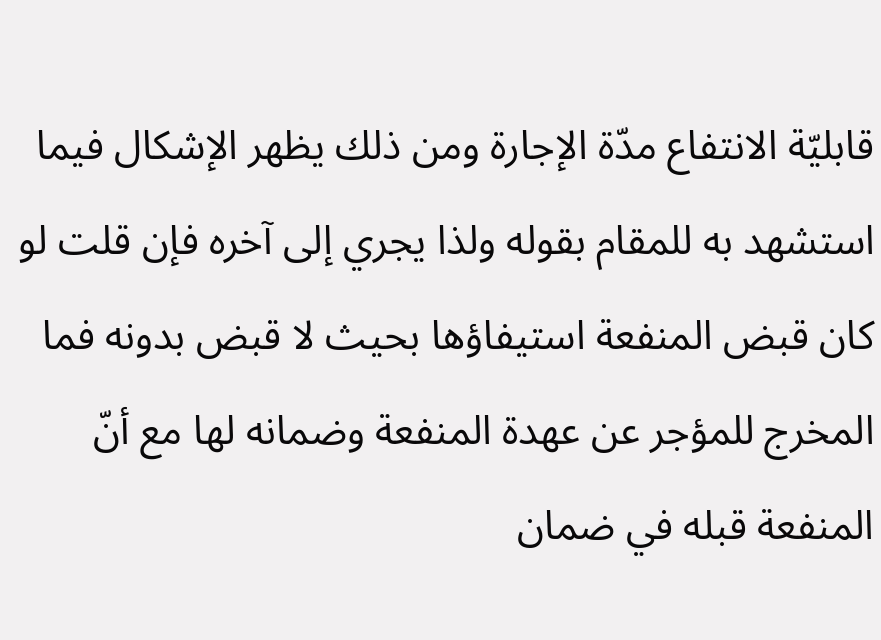قابليّة الانتفاع مدّة الإجارة ومن ذلك يظهر الإشكال فيما استشهد به للمقام بقوله ولذا يجري إلى آخره فإن قلت لو كان قبض المنفعة استيفاؤها بحيث لا قبض بدونه فما المخرج للمؤجر عن عهدة المنفعة وضمانه لها مع أنّ المنفعة قبله في ضمان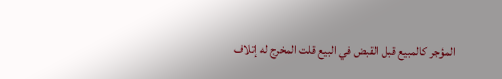المؤجر كالمبيع قبل القبض في البيع قلت المخرج له إتلاف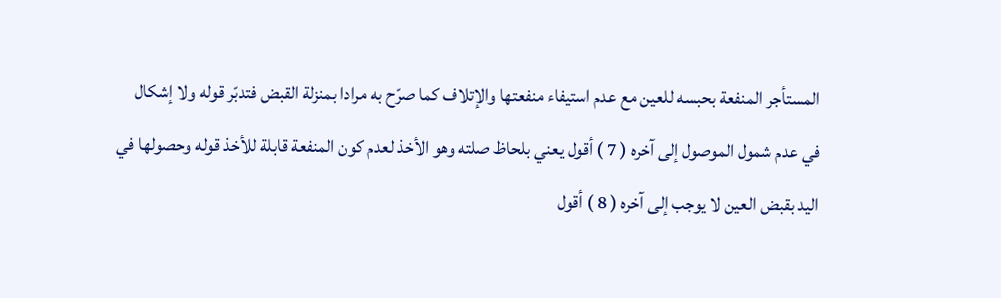المستأجر المنفعة بحبسه للعين مع عدم استيفاء منفعتها والإتلاف كما صرّح به مرادا بمنزلة القبض فتدبّر قوله ولا إشكال في عدم شمول الموصول إلى آخره ( 7 ) أقول يعني بلحاظ صلته وهو الأخذ لعدم كون المنفعة قابلة للأخذ قوله وحصولها في اليد بقبض العين لا يوجب إلى آخره ( 8 ) أقول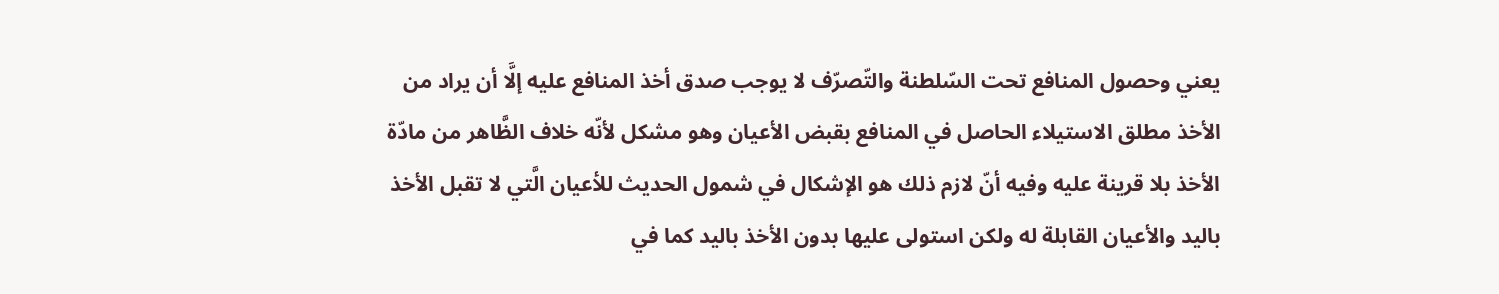يعني وحصول المنافع تحت السّلطنة والتّصرّف لا يوجب صدق أخذ المنافع عليه إلَّا أن يراد من الأخذ مطلق الاستيلاء الحاصل في المنافع بقبض الأعيان وهو مشكل لأنّه خلاف الظَّاهر من مادّة الأخذ بلا قرينة عليه وفيه أنّ لازم ذلك هو الإشكال في شمول الحديث للأعيان الَّتي لا تقبل الأخذ باليد والأعيان القابلة له ولكن استولى عليها بدون الأخذ باليد كما في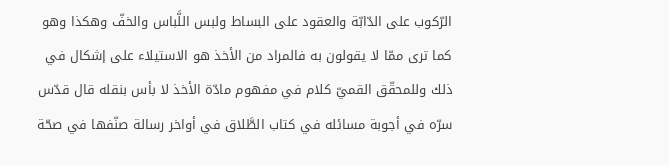الرّكوب على الدّابّة والعقود على البساط ولبس اللَّباس والخفّ وهكذا وهو كما ترى ممّا لا يقولون به فالمراد من الأخذ هو الاستيلاء على إشكال في ذلك وللمحقّق القميّ كلام في مفهوم مادّة الأخذ لا بأس بنقله قال قدّس سرّه في أجوبة مسائله في كتاب الطَّلاق في أواخر رسالة صنّفها في صحّة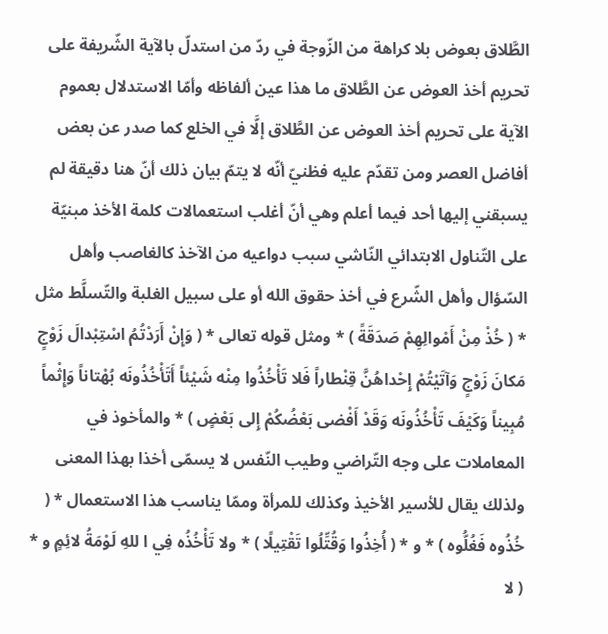الطَّلاق بعوض بلا كراهة من الزّوجة في ردّ من استدلّ بالآية الشّريفة على تحريم أخذ العوض عن الطَّلاق ما هذا عين ألفاظه وأمّا الاستدلال بعموم الآية على تحريم أخذ العوض عن الطَّلاق إلَّا في الخلع كما صدر عن بعض أفاضل العصر ومن تقدّم عليه فظنيّ أنّه لا يتمّ بيان ذلك أنّ هنا دقيقة لم يسبقني إليها أحد فيما أعلم وهي أنّ أغلب استعمالات كلمة الأخذ مبنيّة على التّناول الابتدائي النّاشي سبب دواعيه من الآخذ كالغاصب وأهل السّؤال وأهل الشّرع في أخذ حقوق الله أو على سبيل الغلبة والتّسلَّط مثل * ( خُذْ مِنْ أَمْوالِهِمْ صَدَقَةً ) * ومثل قوله تعالى * ( وَإِنْ أَرَدْتُمُ اسْتِبْدالَ زَوْجٍ مَكانَ زَوْجٍ وَآتَيْتُمْ إِحْداهُنَّ قِنْطاراً فَلا تَأْخُذُوا مِنْه شَيْئاً أَتَأْخُذُونَه بُهْتاناً وَإِثْماً مُبِيناً وَكَيْفَ تَأْخُذُونَه وَقَدْ أَفْضى بَعْضُكُمْ إِلى بَعْضٍ ) * والمأخوذ في المعاملات على وجه التّراضي وطيب النّفس لا يسمّى أخذا بهذا المعنى ولذلك يقال للأسير الأخيذ وكذلك للمرأة وممّا يناسب هذا الاستعمال * ( خُذُوه فَغُلُّوه ) * و * ( أُخِذُوا وَقُتِّلُوا تَقْتِيلًا ) * ولا تَأْخُذُه فِي ا للهِ لَوْمَةُ لائِمٍ و * ( لا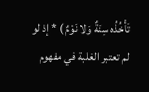تَأْخُذُه سِنَةٌ وَلا نَوْمٌ ) * إذ لو لم تعتبر الغلبة في مفهوم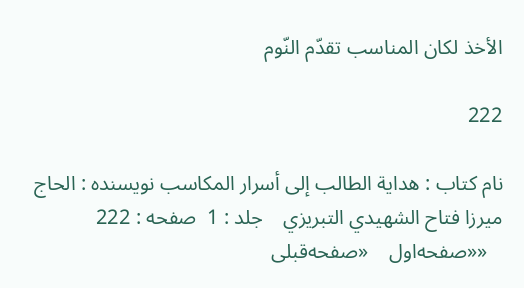الأخذ لكان المناسب تقدّم النّوم

222

نام کتاب : هداية الطالب إلى أسرار المكاسب نویسنده : الحاج ميرزا فتاح الشهيدي التبريزي    جلد : 1  صفحه : 222
   ««صفحه‌اول    «صفحه‌قبلی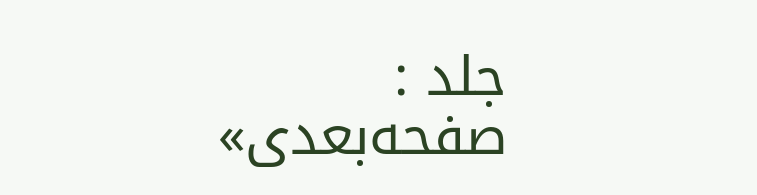جلد :
صفحه‌بعدی»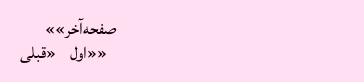صفحه‌آخر»»
   ««اول    «قبلی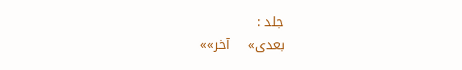جلد :
بعدی»    آخر»»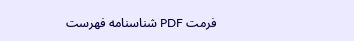فرمت PDF شناسنامه فهرست